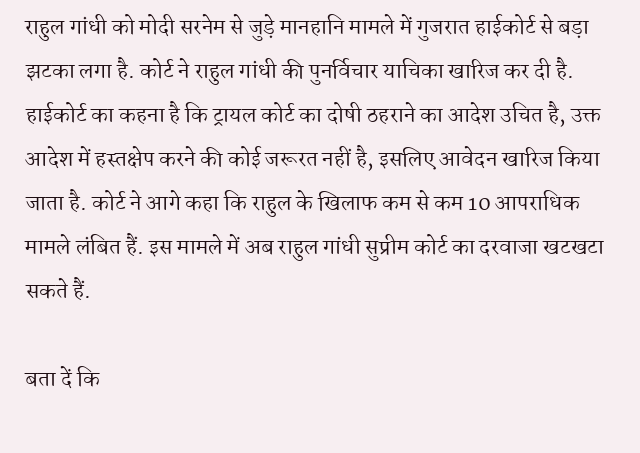राहुल गांधी को मोदी सरनेम से जुड़े मानहानि मामले में गुजरात हाईकोर्ट से बड़ा झटका लगा है. कोर्ट ने राहुल गांधी की पुनर्विचार याचिका खारिज कर दी है. हाईकोर्ट का कहना है कि ट्रायल कोर्ट का दोषी ठहराने का आदेश उचित है, उक्त आदेश में हस्तक्षेप करने की कोई जरूरत नहीं है, इसलिए आवेदन खारिज किया जाता है. कोर्ट ने आगे कहा कि राहुल के खिलाफ कम से कम 10 आपराधिक मामले लंबित हैं. इस मामले में अब राहुल गांधी सुप्रीम कोर्ट का दरवाजा खटखटा सकते हैं.

बता दें कि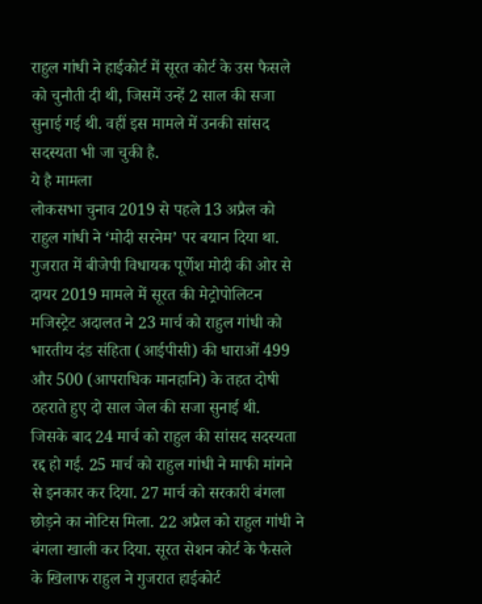राहुल गांधी ने हाईकोर्ट में सूरत कोर्ट के उस फैसले को चुनौती दी थी, जिसमें उन्हें 2 साल की सजा सुनाई गई थी. वहीं इस मामले में उनकी सांसद सदस्यता भी जा चुकी है.
ये है मामला
लोकसभा चुनाव 2019 से पहले 13 अप्रैल को राहुल गांधी ने ‘मोदी सरनेम’ पर बयान दिया था. गुजरात में बीजेपी विधायक पूर्णेश मोदी की ओर से दायर 2019 मामले में सूरत की मेट्रोपोलिटन मजिस्ट्रेट अदालत ने 23 मार्च को राहुल गांधी को भारतीय दंड संहिता (आईपीसी) की धाराओं 499 और 500 (आपराधिक मानहानि) के तहत दोषी ठहराते हुए दो साल जेल की सजा सुनाई थी.
जिसके बाद 24 मार्च को राहुल की सांसद सदस्यता रद्द हो गई. 25 मार्च को राहुल गांधी ने माफी मांगने से इनकार कर दिया. 27 मार्च को सरकारी बंगला छोड़ने का नोटिस मिला. 22 अप्रैल को राहुल गांधी ने बंगला खाली कर दिया. सूरत सेशन कोर्ट के फैसले के खिलाफ राहुल ने गुजरात हाईकोर्ट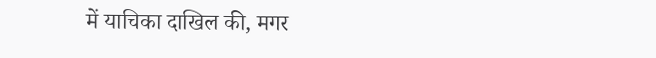में याचिका दाखिल की, मगर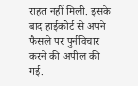राहत नहीं मिली. इसके बाद हाईकोर्ट से अपने फैसले पर पुर्नविचार करने की अपील की गई.